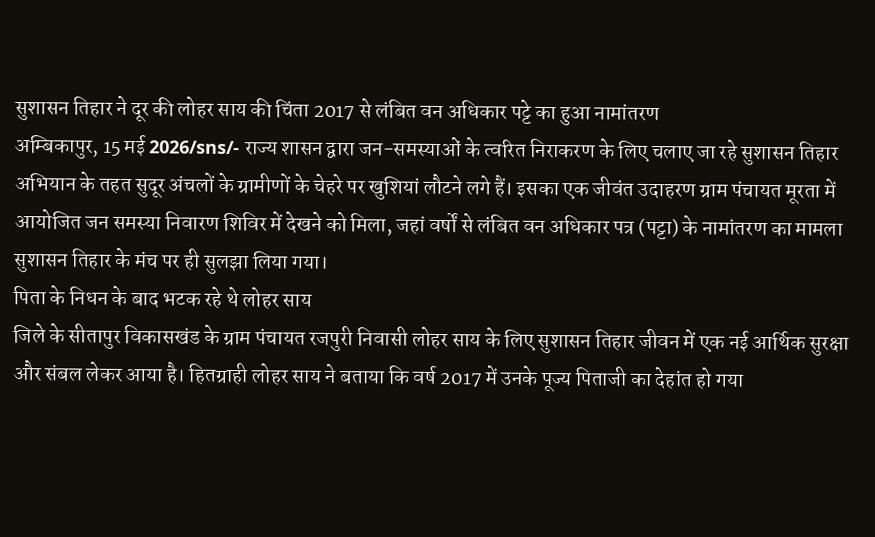सुशासन तिहार ने दूर की लोहर साय की चिंता 2017 से लंबित वन अधिकार पट्टे का हुआ नामांतरण
अम्बिकापुर, 15 मई 2026/sns/- राज्य शासन द्वारा जन-समस्याओं के त्वरित निराकरण के लिए चलाए जा रहे सुशासन तिहार अभियान के तहत सुदूर अंचलों के ग्रामीणों के चेहरे पर खुशियां लौटने लगे हैं। इसका एक जीवंत उदाहरण ग्राम पंचायत मूरता में आयोजित जन समस्या निवारण शिविर में देखने को मिला, जहां वर्षों से लंबित वन अधिकार पत्र (पट्टा) के नामांतरण का मामला सुशासन तिहार के मंच पर ही सुलझा लिया गया।
पिता के निधन के बाद भटक रहे थे लोहर साय
जिले के सीतापुर विकासखंड के ग्राम पंचायत रजपुरी निवासी लोहर साय के लिए सुशासन तिहार जीवन में एक नई आर्थिक सुरक्षा और संबल लेकर आया है। हितग्राही लोहर साय ने बताया कि वर्ष 2017 में उनके पूज्य पिताजी का देहांत हो गया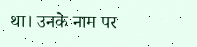था। उनके नाम पर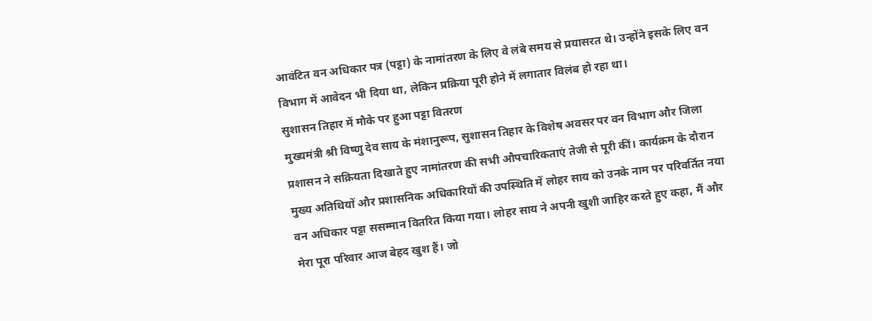आवंटित वन अधिकार पत्र (पट्टा) के नामांतरण के लिए वे लंबे समय से प्रयासरत थे। उन्होंने इसके लिए वन विभाग में आवेदन भी दिया था, लेकिन प्रक्रिया पूरी होने में लगातार विलंब हो रहा था।
सुशासन तिहार में मौके पर हुआ पट्टा वितरण
मुख्यमंत्री श्री विष्णु देव साय के मंशानुरूप, सुशासन तिहार के विशेष अवसर पर वन विभाग और जिला प्रशासन ने सक्रियता दिखाते हुए नामांतरण की सभी औपचारिकताएं तेजी से पूरी कीं। कार्यक्रम के दौरान मुख्य अतिथियों और प्रशासनिक अधिकारियों की उपस्थिति में लोहर साय को उनके नाम पर परिवर्तित नया वन अधिकार पट्टा ससम्मान वितरित किया गया। लोहर साय ने अपनी खुशी जाहिर करते हुए कहा, मैं और मेरा पूरा परिवार आज बेहद खुश हैं। जो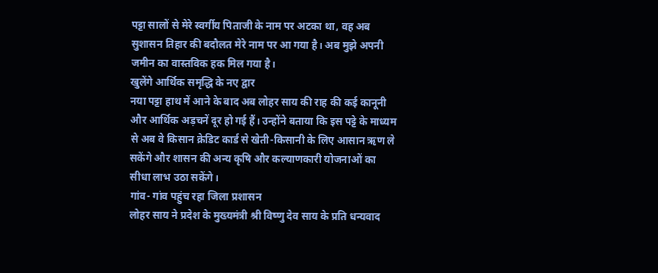पट्टा सालों से मेरे स्वर्गीय पिताजी के नाम पर अटका था, वह अब सुशासन तिहार की बदौलत मेरे नाम पर आ गया है। अब मुझे अपनी जमीन का वास्तविक हक मिल गया है।
खुलेंगे आर्थिक समृद्धि के नए द्वार
नया पट्टा हाथ में आने के बाद अब लोहर साय की राह की कई कानूनी और आर्थिक अड़चनें दूर हो गई हैं। उन्होंने बताया कि इस पट्टे के माध्यम से अब वे किसान क्रेडिट कार्ड से खेती-किसानी के लिए आसान ऋण ले सकेंगे और शासन की अन्य कृषि और कल्याणकारी योजनाओं का सीधा लाभ उठा सकेंगे।
गांव- गांव पहुंच रहा जिला प्रशासन
लोहर साय ने प्रदेश के मुख्यमंत्री श्री विष्णु देव साय के प्रति धन्यवाद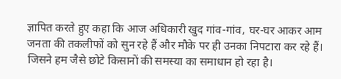ज्ञापित करते हुए कहा कि आज अधिकारी खुद गांव-गांव, घर-घर आकर आम जनता की तकलीफों को सुन रहे हैं और मौके पर ही उनका निपटारा कर रहे हैं। जिसने हम जैसे छोटे किसानों की समस्या का समाधान हो रहा है।